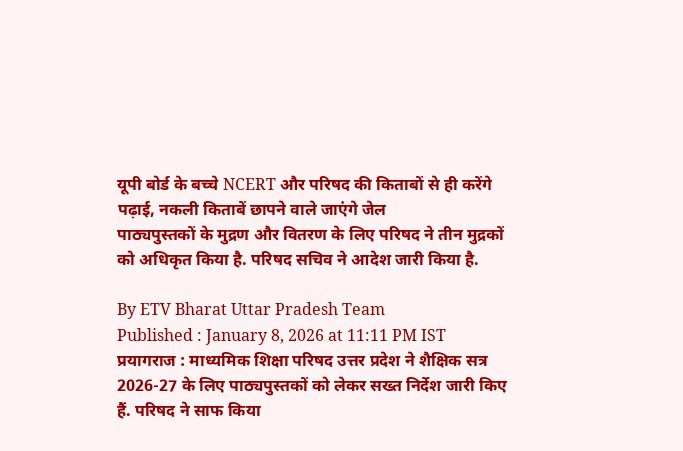यूपी बोर्ड के बच्चे NCERT और परिषद की किताबों से ही करेंगे पढ़ाई, नकली किताबें छापने वाले जाएंगे जेल
पाठ्यपुस्तकों के मुद्रण और वितरण के लिए परिषद ने तीन मुद्रकों को अधिकृत किया है. परिषद सचिव ने आदेश जारी किया है.

By ETV Bharat Uttar Pradesh Team
Published : January 8, 2026 at 11:11 PM IST
प्रयागराज : माध्यमिक शिक्षा परिषद उत्तर प्रदेश ने शैक्षिक सत्र 2026-27 के लिए पाठ्यपुस्तकों को लेकर सख्त निर्देश जारी किए हैं. परिषद ने साफ किया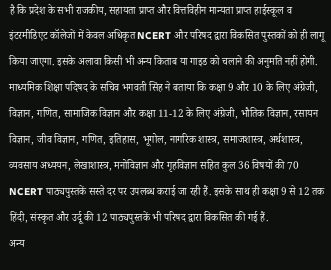है कि प्रदेश के सभी राजकीय, सहायता प्राप्त और वित्तविहीन मान्यता प्राप्त हाईस्कूल व इंटरमीडिएट कॉलेजों में केवल अधिकृत NCERT और परिषद द्वारा विकसित पुस्तकों को ही लागू किया जाएगा. इसके अलावा किसी भी अन्य किताब या गाइड को चलाने की अनुमति नहीं होगी.
माध्यमिक शिक्षा पदिषद के सचिव भगवती सिंह ने बताया कि कक्षा 9 और 10 के लिए अंग्रेजी, विज्ञान, गणित, सामाजिक विज्ञान और कक्षा 11-12 के लिए अंग्रेजी, भौतिक विज्ञान, रसायन विज्ञान, जीव विज्ञान, गणित, इतिहास, भूगोल, नागरिक शास्त्र, समाजशास्त्र, अर्थशास्त्र, व्यवसाय अध्ययन, लेखाशास्त्र, मनोविज्ञान और गृहविज्ञान सहित कुल 36 विषयों की 70 NCERT पाठ्यपुस्तकें सस्ते दर पर उपलब्ध कराई जा रही हैं. इसके साथ ही कक्षा 9 से 12 तक हिंदी, संस्कृत और उर्दू की 12 पाठ्यपुस्तकें भी परिषद द्वारा विकसित की गई हैं.
अन्य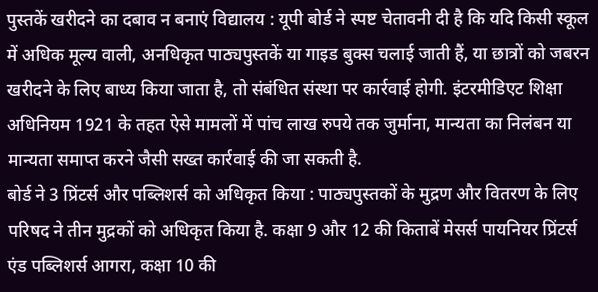पुस्तकें खरीदने का दबाव न बनाएं विद्यालय : यूपी बोर्ड ने स्पष्ट चेतावनी दी है कि यदि किसी स्कूल में अधिक मूल्य वाली, अनधिकृत पाठ्यपुस्तकें या गाइड बुक्स चलाई जाती हैं, या छात्रों को जबरन खरीदने के लिए बाध्य किया जाता है, तो संबंधित संस्था पर कार्रवाई होगी. इंटरमीडिएट शिक्षा अधिनियम 1921 के तहत ऐसे मामलों में पांच लाख रुपये तक जुर्माना, मान्यता का निलंबन या मान्यता समाप्त करने जैसी सख्त कार्रवाई की जा सकती है.
बोर्ड ने 3 प्रिंटर्स और पब्लिशर्स को अधिकृत किया : पाठ्यपुस्तकों के मुद्रण और वितरण के लिए परिषद ने तीन मुद्रकों को अधिकृत किया है. कक्षा 9 और 12 की किताबें मेसर्स पायनियर प्रिंटर्स एंड पब्लिशर्स आगरा, कक्षा 10 की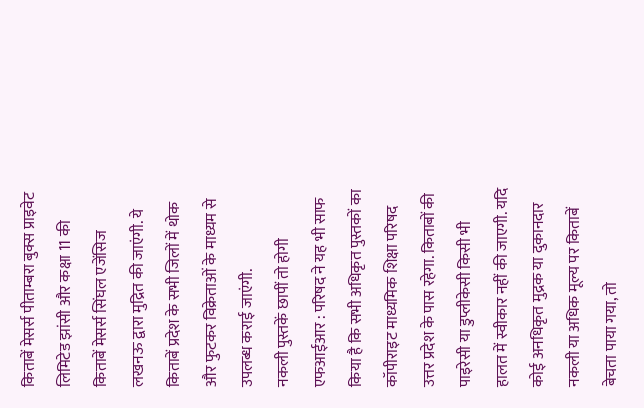किताबें मेसर्स पीताम्बरा बुक्स प्राइवेट लिमिटेड झांसी और कक्षा 11 की किताबें मेसर्स सिंघल एजेंसिज लखनऊ द्वारा मुद्रित की जाएंगी. ये किताबें प्रदेश के सभी जिलों में थोक और फुटकर विक्रेताओं के माध्यम से उपलब्ध कराई जाएंगी.
नकली पुस्तकें छापीं तो होगी एफआईआर : परिषद ने यह भी साफ किया है कि सभी अधिकृत पुस्तकों का कॉपीराइट माध्यमिक शिक्षा परिषद उत्तर प्रदेश के पास रहेगा. किताबों की पाइरेसी या डुप्लीकेसी किसी भी हालत में स्वीकार नहीं की जाएगी. यदि कोई अनधिकृत मुद्रक या दुकानदार नकली या अधिक मूल्य पर किताबें बेचता पाया गया, तो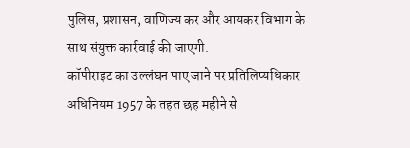पुलिस, प्रशासन, वाणिज्य कर और आयकर विभाग के साथ संयुक्त कार्रवाई की जाएगी.
कॉपीराइट का उल्लंघन पाए जाने पर प्रतिलिप्यधिकार अधिनियम 1957 के तहत छह महीने से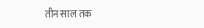तीन साल तक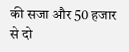की सजा और 50 हजार से दो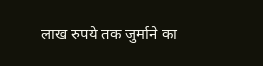लाख रुपये तक जुर्माने का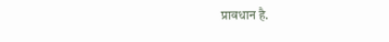प्रावधान है.